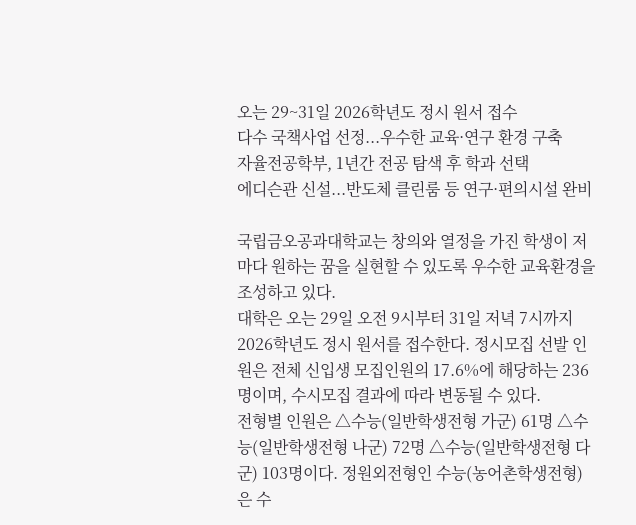오는 29~31일 2026학년도 정시 원서 접수
다수 국책사업 선정...우수한 교육·연구 환경 구축
자율전공학부, 1년간 전공 탐색 후 학과 선택
에디슨관 신설...반도체 클린룸 등 연구·편의시설 완비

국립금오공과대학교는 창의와 열정을 가진 학생이 저마다 원하는 꿈을 실현할 수 있도록 우수한 교육환경을 조성하고 있다.
대학은 오는 29일 오전 9시부터 31일 저녁 7시까지 2026학년도 정시 원서를 접수한다. 정시모집 선발 인원은 전체 신입생 모집인원의 17.6%에 해당하는 236명이며, 수시모집 결과에 따라 변동될 수 있다.
전형별 인원은 △수능(일반학생전형 가군) 61명 △수능(일반학생전형 나군) 72명 △수능(일반학생전형 다군) 103명이다. 정원외전형인 수능(농어촌학생전형)은 수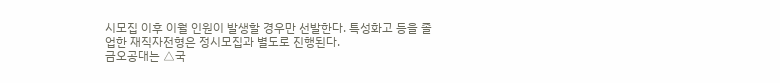시모집 이후 이월 인원이 발생할 경우만 선발한다. 특성화고 등을 졸업한 재직자전형은 정시모집과 별도로 진행된다.
금오공대는 △국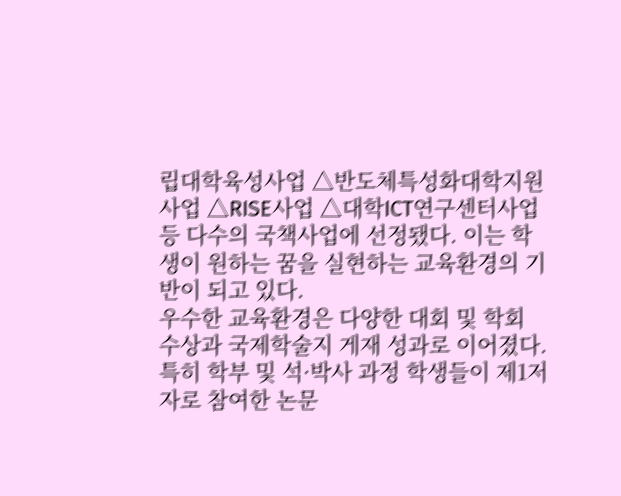립대학육성사업 △반도체특성화대학지원사업 △RISE사업 △대학ICT연구센터사업 등 다수의 국책사업에 선정됐다. 이는 학생이 원하는 꿈을 실현하는 교육환경의 기반이 되고 있다.
우수한 교육환경은 다양한 대회 및 학회 수상과 국제학술지 게재 성과로 이어졌다. 특히 학부 및 석·박사 과정 학생들이 제1저자로 참여한 논문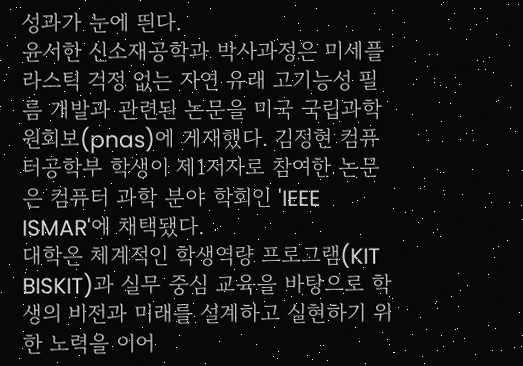성과가 눈에 띈다.
윤서한 신소재공학과 박사과정은 미세플라스틱 걱정 없는 자연 유래 고기능성 필름 개발과 관련된 논문을 미국 국립과학원회보(pnas)에 게재했다. 김정현 컴퓨터공학부 학생이 제1저자로 참여한 논문은 컴퓨터 과학 분야 학회인 'IEEE ISMAR'에 채택됐다.
대학은 체계적인 학생역량 프로그램(KIT BISKIT)과 실무 중심 교육을 바탕으로 학생의 비전과 미래를 설계하고 실현하기 위한 노력을 이어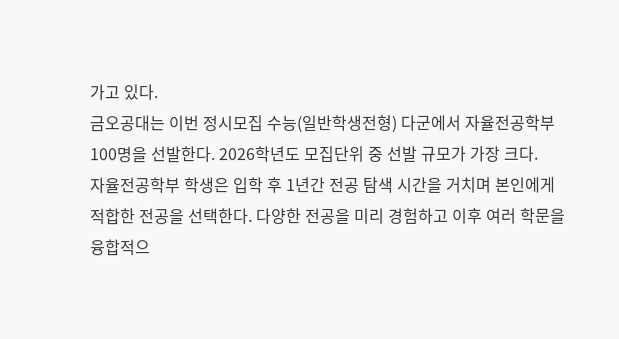가고 있다.
금오공대는 이번 정시모집 수능(일반학생전형) 다군에서 자율전공학부 100명을 선발한다. 2026학년도 모집단위 중 선발 규모가 가장 크다.
자율전공학부 학생은 입학 후 1년간 전공 탐색 시간을 거치며 본인에게 적합한 전공을 선택한다. 다양한 전공을 미리 경험하고 이후 여러 학문을 융합적으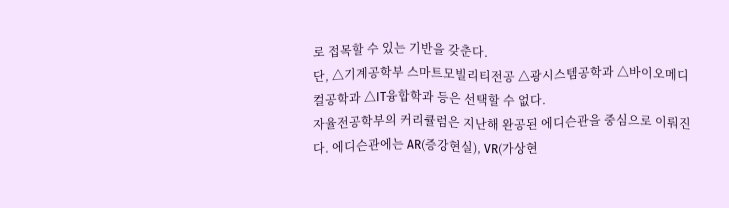로 접목할 수 있는 기반을 갖춘다.
단, △기계공학부 스마트모빌리티전공 △광시스템공학과 △바이오메디컬공학과 △IT융합학과 등은 선택할 수 없다.
자율전공학부의 커리큘럼은 지난해 완공된 에디슨관을 중심으로 이뤄진다. 에디슨관에는 AR(증강현실), VR(가상현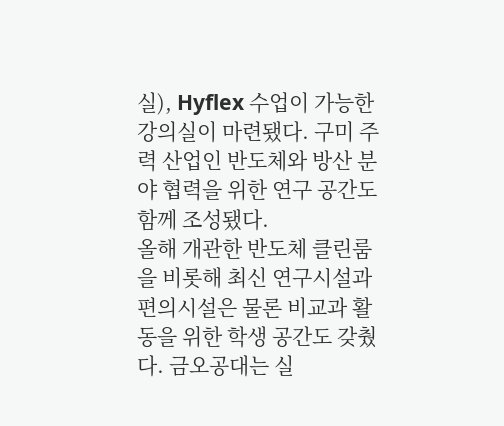실), Hyflex 수업이 가능한 강의실이 마련됐다. 구미 주력 산업인 반도체와 방산 분야 협력을 위한 연구 공간도 함께 조성됐다.
올해 개관한 반도체 클린룸을 비롯해 최신 연구시설과 편의시설은 물론 비교과 활동을 위한 학생 공간도 갖췄다. 금오공대는 실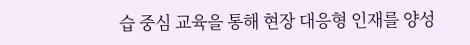습 중심 교육을 통해 현장 대응형 인재를 양성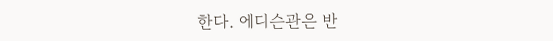한다. 에디슨관은 반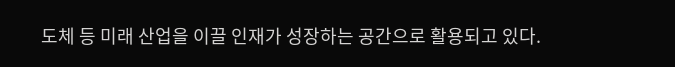도체 등 미래 산업을 이끌 인재가 성장하는 공간으로 활용되고 있다.